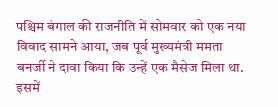पश्चिम बंगाल की राजनीति में सोमवार को एक नया विवाद सामने आया, जब पूर्व मुख्यमंत्री ममता बनर्जी ने दावा किया कि उन्हें एक मैसेज मिला था. इसमें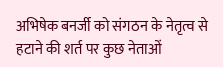अभिषेक बनर्जी को संगठन के नेतृत्व से हटाने की शर्त पर कुछ नेताओं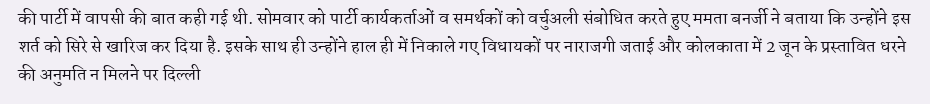की पार्टी में वापसी की बात कही गई थी. सोमवार को पार्टी कार्यकर्ताओं व समर्थकों को वर्चुअली संबोधित करते हुए ममता बनर्जी ने बताया कि उन्होंने इस शर्त को सिरे से खारिज कर दिया है. इसके साथ ही उन्होंने हाल ही में निकाले गए विधायकों पर नाराजगी जताई और कोलकाता में 2 जून के प्रस्तावित धरने की अनुमति न मिलने पर दिल्ली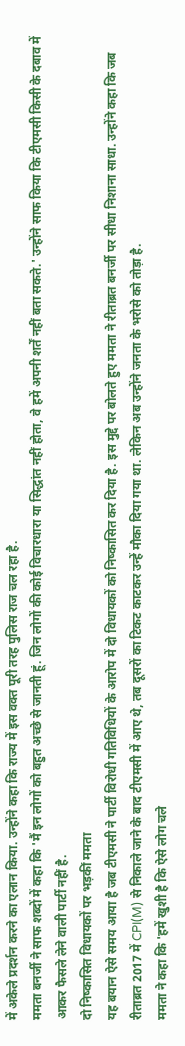में अकेले प्रदर्शन करने का एलान किया. उन्होंने कहा कि राज्य में इस वक्त पूरी तरह पुलिस राज चल रहा है.
ममता बनर्जी ने साफ शब्दों में कहा कि 'मैं इन लोगों को बहुत अच्छे से जानती हूं. जिन लोगों की कोई विचारधारा या सिद्धांत नहीं होता, वे हमें अपनी शर्तें नहीं बता सकते.' उन्होंने साफ किया कि टीएमसी किसी के दबाव में आकर फैसले लेने वाली पार्टी नहीं है.
दो निष्कासित विधायकों पर भड़कीं ममता
यह बयान ऐसे समय आया है जब टीएमसी ने पार्टी विरोधी गतिविधियों के आरोप में दो विधायकों को निष्कासित कर दिया है. इस मुद्दे पर बोलते हुए ममता ने रीताब्रत बनर्जी पर सीधा निशाना साधा. उन्होंने कहा कि जब रीताब्रत 2017 में CPI(M) से निकाले जाने के बाद टीएमसी में आए थे, तब दूसरों का टिकट काटकर उन्हें मौका दिया गया था. लेकिन अब उन्होंने जनता के भरोसे को तोड़ा है.
ममता ने कहा कि 'हमें खुशी है कि ऐसे लोग चले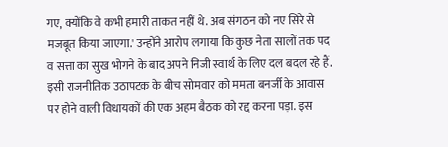गए, क्योंकि वे कभी हमारी ताकत नहीं थे. अब संगठन को नए सिरे से मजबूत किया जाएगा.' उन्होंने आरोप लगाया कि कुछ नेता सालों तक पद व सत्ता का सुख भोगने के बाद अपने निजी स्वार्थ के लिए दल बदल रहे हैं.
इसी राजनीतिक उठापटक के बीच सोमवार को ममता बनर्जी के आवास पर होने वाली विधायकों की एक अहम बैठक को रद्द करना पड़ा. इस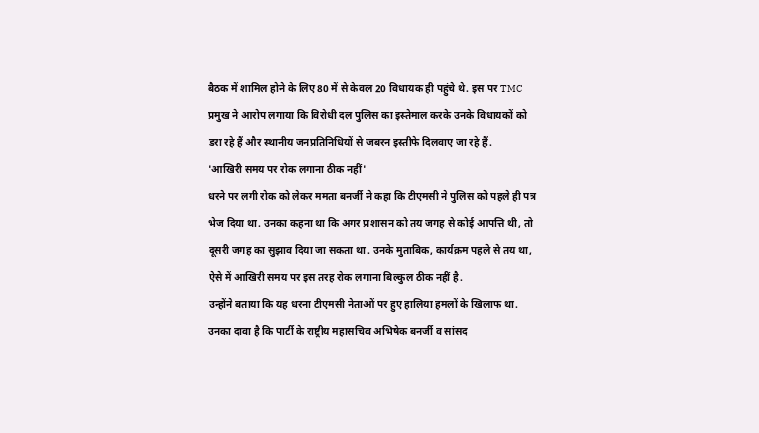बैठक में शामिल होने के लिए 80 में से केवल 20 विधायक ही पहुंचे थे. इस पर TMC प्रमुख ने आरोप लगाया कि विरोधी दल पुलिस का इस्तेमाल करके उनके विधायकों को डरा रहे हैं और स्थानीय जनप्रतिनिधियों से जबरन इस्तीफे दिलवाए जा रहे हैं.
'आखिरी समय पर रोक लगाना ठीक नहीं'
धरने पर लगी रोक को लेकर ममता बनर्जी ने कहा कि टीएमसी ने पुलिस को पहले ही पत्र भेज दिया था. उनका कहना था कि अगर प्रशासन को तय जगह से कोई आपत्ति थी, तो दूसरी जगह का सुझाव दिया जा सकता था. उनके मुताबिक, कार्यक्रम पहले से तय था, ऐसे में आखिरी समय पर इस तरह रोक लगाना बिल्कुल ठीक नहीं है.
उन्होंने बताया कि यह धरना टीएमसी नेताओं पर हुए हालिया हमलों के खिलाफ था. उनका दावा है कि पार्टी के राष्ट्रीय महासचिव अभिषेक बनर्जी व सांसद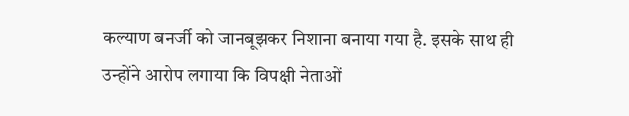कल्याण बनर्जी को जानबूझकर निशाना बनाया गया है. इसके साथ ही उन्होंने आरोप लगाया कि विपक्षी नेताओं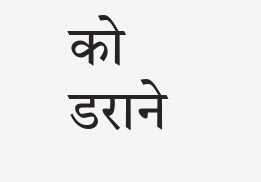को डराने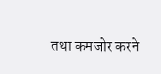तथा कमजोर करने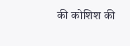की कोशिश की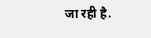जा रही है.